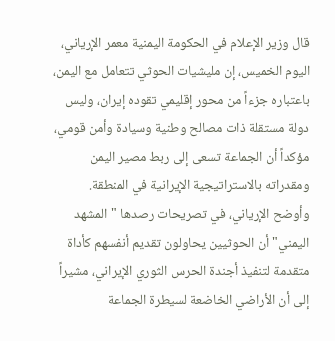قال وزير الإعلام في الحكومة اليمنية معمر الإرياني، اليوم الخميس، إن مليشيات الحوثي تتعامل مع اليمن، باعتباره جزءاً من محور إقليمي تقوده إيران، وليس دولة مستقلة ذات مصالح وطنية وسيادة وأمن قومي، مؤكداً أن الجماعة تسعى إلى ربط مصير اليمن ومقدراته بالاستراتيجية الإيرانية في المنطقة.
وأوضح الإرياني، في تصريحات رصدها "المشهد اليمني" أن الحوثيين يحاولون تقديم أنفسهم كأداة متقدمة لتنفيذ أجندة الحرس الثوري الإيراني، مشيراً إلى أن الأراضي الخاضعة لسيطرة الجماعة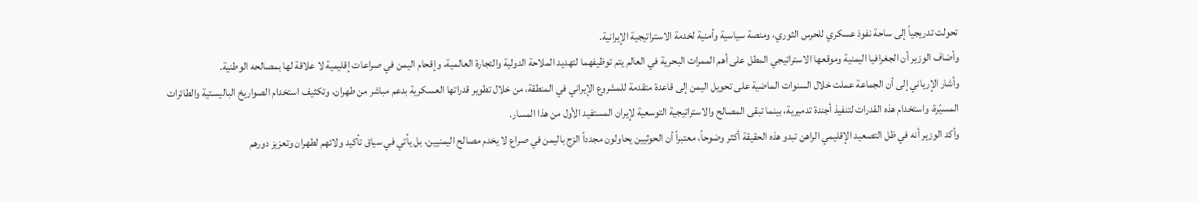تحولت تدريجياً إلى ساحة نفوذ عسكري للحرس الثوري، ومنصة سياسية وأمنية لخدمة الاستراتيجية الإيرانية.
وأضاف الوزير أن الجغرافيا اليمنية وموقعها الاستراتيجي المطل على أهم الممرات البحرية في العالم يتم توظيفهما لتهديد الملاحة الدولية والتجارة العالمية، وإقحام اليمن في صراعات إقليمية لا علاقة لها بمصالحه الوطنية.
وأشار الإرياني إلى أن الجماعة عملت خلال السنوات الماضية على تحويل اليمن إلى قاعدة متقدمة للمشروع الإيراني في المنطقة، من خلال تطوير قدراتها العسكرية بدعم مباشر من طهران، وتكثيف استخدام الصواريخ الباليستية والطائرات المسيّرة، واستخدام هذه القدرات لتنفيذ أجندة تدميرية، بينما تبقى المصالح والاستراتيجية التوسعية لإيران المستفيد الأول من هذا المسار.
وأكد الوزير أنه في ظل التصعيد الإقليمي الراهن تبدو هذه الحقيقة أكثر وضوحاً، معتبراً أن الحوثيين يحاولون مجدداً الزج باليمن في صراع لا يخدم مصالح اليمنيين، بل يأتي في سياق تأكيد ولائهم لطهران وتعزيز دورهم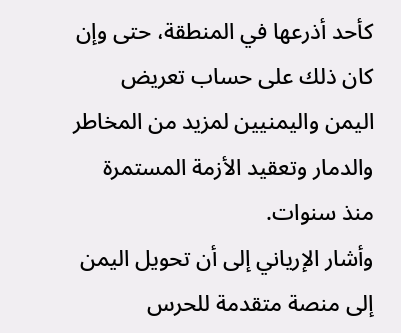كأحد أذرعها في المنطقة، حتى وإن كان ذلك على حساب تعريض اليمن واليمنيين لمزيد من المخاطر والدمار وتعقيد الأزمة المستمرة منذ سنوات.
وأشار الإرياني إلى أن تحويل اليمن إلى منصة متقدمة للحرس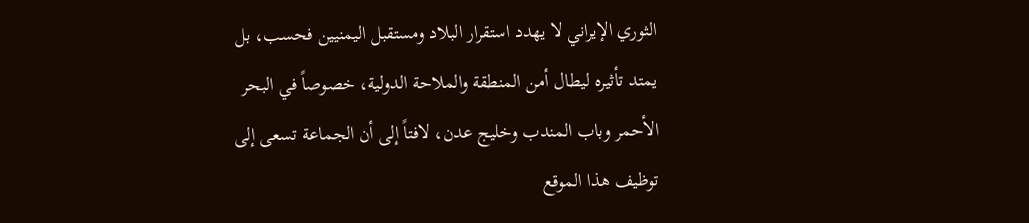الثوري الإيراني لا يهدد استقرار البلاد ومستقبل اليمنيين فحسب، بل يمتد تأثيره ليطال أمن المنطقة والملاحة الدولية، خصوصاً في البحر الأحمر وباب المندب وخليج عدن، لافتاً إلى أن الجماعة تسعى إلى توظيف هذا الموقع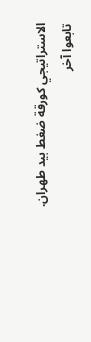الاستراتيجي كورقة ضغط بيد طهران.
تابعوا آخر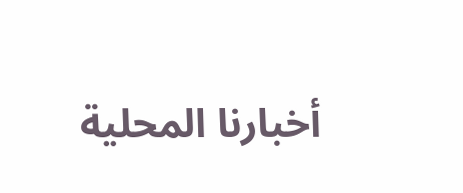أخبارنا المحلية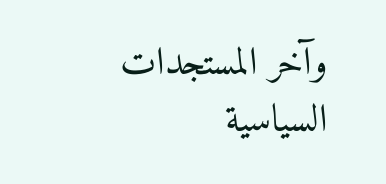وآخر المستجدات السياسية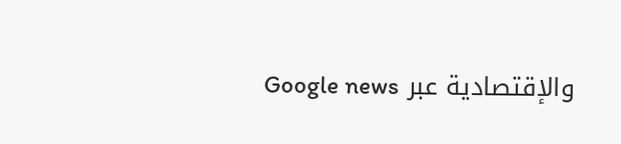والإقتصادية عبر Google news